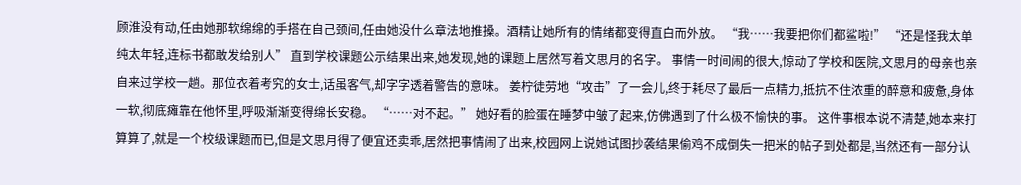顾淮没有动,任由她那软绵绵的手搭在自己颈间,任由她没什么章法地推搡。酒精让她所有的情绪都变得直白而外放。 “我……我要把你们都鲨啦!” “还是怪我太单纯太年轻,连标书都敢发给别人” 直到学校课题公示结果出来,她发现,她的课题上居然写着文思月的名字。 事情一时间闹的很大,惊动了学校和医院,文思月的母亲也亲自来过学校一趟。那位衣着考究的女士,话虽客气,却字字透着警告的意味。 姜柠徒劳地“攻击”了一会儿,终于耗尽了最后一点精力,抵抗不住浓重的醉意和疲惫,身体一软,彻底瘫靠在他怀里,呼吸渐渐变得绵长安稳。 “……对不起。” 她好看的脸蛋在睡梦中皱了起来,仿佛遇到了什么极不愉快的事。 这件事根本说不清楚,她本来打算算了,就是一个校级课题而已,但是文思月得了便宜还卖乖,居然把事情闹了出来,校园网上说她试图抄袭结果偷鸡不成倒失一把米的帖子到处都是,当然还有一部分认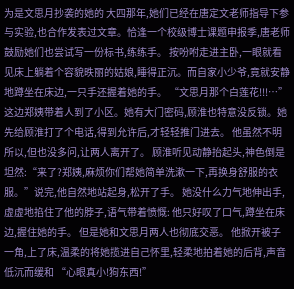为是文思月抄袭的她的 大四那年,她们已经在唐定文老师指导下参与实验,也合作发表过文章。恰逢一个校级博士课题申报季,唐老师鼓励她们也尝试写一份标书,练练手。 按吩咐走进主卧,一眼就看见床上躺着个容貌昳丽的姑娘,睡得正沉。而自家小少爷,竟就安静地蹲坐在床边,一只手还握着她的手。 “文思月那个白莲花!!!…” 这边郑姨带着人到了小区。她有大门密码,顾淮也特意没反锁。她先给顾淮打了个电话,得到允许后,才轻轻推门进去。 他虽然不明所以,但也没多问,让两人离开了。 顾淮听见动静抬起头,神色倒是坦然:“来了?郑姨,麻烦你们帮她简单洗漱一下,再换身舒服的衣服。”说完,他自然地站起身,松开了手。 她没什么力气地伸出手,虚虚地掐住了他的脖子,语气带着愤慨: 他只好叹了口气,蹲坐在床边,握住她的手。 但是她和文思月两人也彻底交恶。 他掀开被子一角,上了床,温柔的将她揽进自己怀里,轻柔地拍着她的后背,声音低沉而缓和 “心眼真小!狗东西!”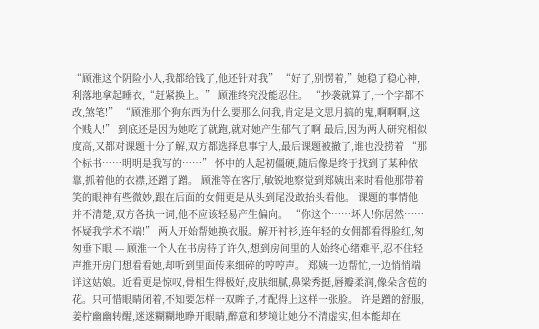“顾淮这个阴险小人,我都给钱了,他还针对我” “好了,别愣着,”她稳了稳心神,利落地拿起睡衣,“赶紧换上。” 顾淮终究没能忍住。 “抄袭就算了,一个字都不改,煞笔!” “顾淮那个狗东西为什么要那么问我,肯定是文思月搞的鬼,啊啊啊,这个贱人!” 到底还是因为她吃了就跑,就对她产生郁气了啊 最后,因为两人研究相似度高,又都对课题十分了解,双方都选择息事宁人,最后课题被撤了,谁也没捞着 “那个标书……明明是我写的……” 怀中的人起初僵硬,随后像是终于找到了某种依靠,抓着他的衣襟,还蹭了蹭。 顾淮等在客厅,敏锐地察觉到郑姨出来时看他那带着笑的眼神有些微妙,跟在后面的女佣更是从头到尾没敢抬头看他。 课题的事情他并不清楚,双方各执一词,他不应该轻易产生偏向。 “你这个……坏人!你居然……怀疑我学术不端!” 两人开始帮她换衣服。解开衬衫,连年轻的女佣都看得脸红,匆匆垂下眼 --- 顾淮一个人在书房待了许久,想到房间里的人始终心绪难平,忍不住轻声推开房门想看看她,却听到里面传来细碎的哼哼声。 郑姨一边帮忙,一边悄悄端详这姑娘。近看更是惊叹,骨相生得极好,皮肤细腻,鼻梁秀挺,唇瓣柔润,像朵含苞的花。只可惜眼睛闭着,不知要怎样一双眸子,才配得上这样一张脸。 许是蹭的舒服,姜柠幽幽转醒,迷迷糊糊地睁开眼睛,醉意和梦境让她分不清虚实,但本能却在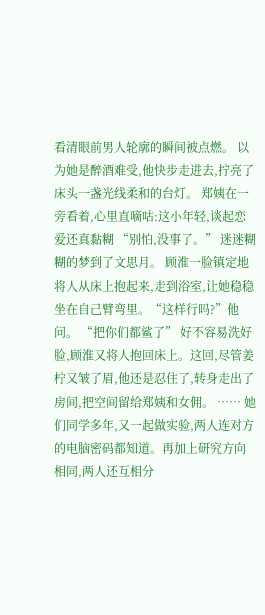看清眼前男人轮廓的瞬间被点燃。 以为她是醉酒难受,他快步走进去,拧亮了床头一盏光线柔和的台灯。 郑姨在一旁看着,心里直嘀咕:这小年轻,谈起恋爱还真黏糊 “别怕,没事了。” 迷迷糊糊的梦到了文思月。 顾淮一脸镇定地将人从床上抱起来,走到浴室,让她稳稳坐在自己臂弯里。“这样行吗?”他问。 “把你们都鲨了” 好不容易洗好脸,顾淮又将人抱回床上。这回,尽管姜柠又皱了眉,他还是忍住了,转身走出了房间,把空间留给郑姨和女佣。 …… 她们同学多年,又一起做实验,两人连对方的电脑密码都知道。再加上研究方向相同,两人还互相分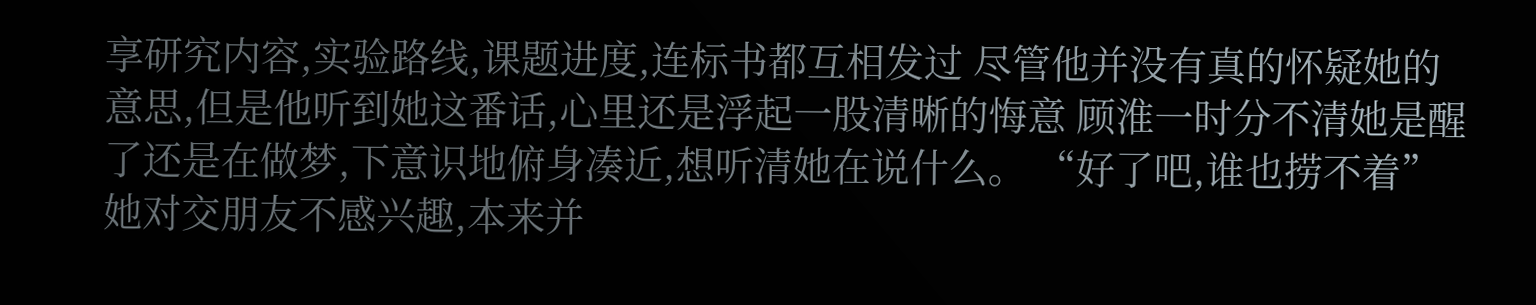享研究内容,实验路线,课题进度,连标书都互相发过 尽管他并没有真的怀疑她的意思,但是他听到她这番话,心里还是浮起一股清晰的悔意 顾淮一时分不清她是醒了还是在做梦,下意识地俯身凑近,想听清她在说什么。 “好了吧,谁也捞不着” 她对交朋友不感兴趣,本来并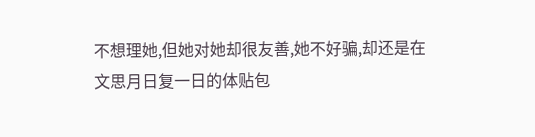不想理她,但她对她却很友善,她不好骗,却还是在文思月日复一日的体贴包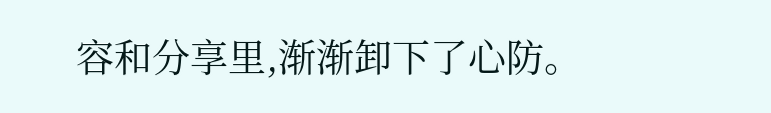容和分享里,渐渐卸下了心防。